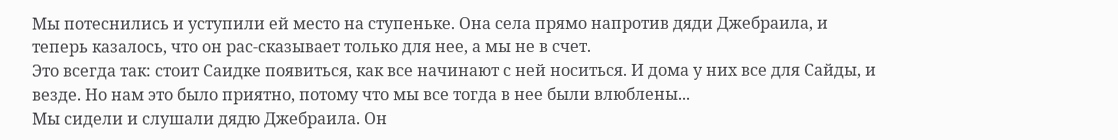Мы потеснились и уступили ей место на ступеньке. Она села прямо напротив дяди Джебраила, и теперь казалось, что он рас-сказывает только для нее, а мы не в счет.
Это всегда так: стоит Саидке появиться, как все начинают с ней носиться. И дома у них все для Сайды, и везде. Но нам это было приятно, потому что мы все тогда в нее были влюблены...
Мы сидели и слушали дядю Джебраила. Он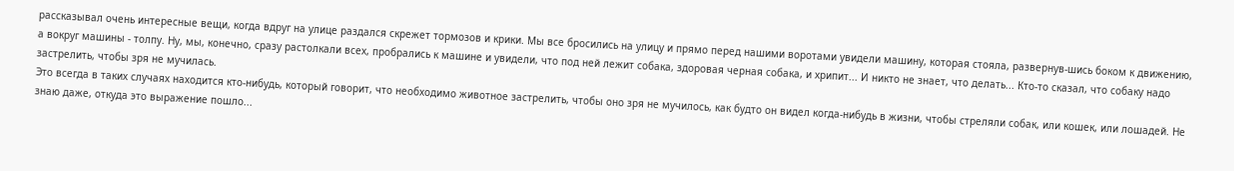рассказывал очень интересные вещи, когда вдруг на улице раздался скрежет тормозов и крики. Мы все бросились на улицу и прямо перед нашими воротами увидели машину, которая стояла, развернув-шись боком к движению, а вокруг машины - толпу. Ну, мы, конечно, сразу растолкали всех, пробрались к машине и увидели, что под ней лежит собака, здоровая черная собака, и хрипит... И никто не знает, что делать... Кто-то сказал, что собаку надо застрелить, чтобы зря не мучилась.
Это всегда в таких случаях находится кто-нибудь, который говорит, что необходимо животное застрелить, чтобы оно зря не мучилось, как будто он видел когда-нибудь в жизни, чтобы стреляли собак, или кошек, или лошадей. Не знаю даже, откуда это выражение пошло...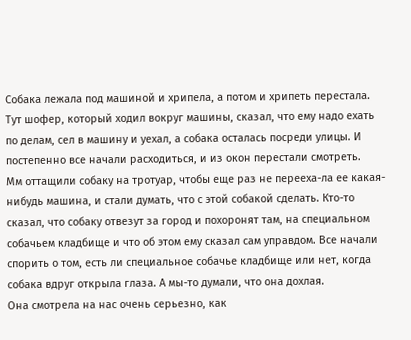Собака лежала под машиной и хрипела, а потом и хрипеть перестала. Тут шофер, который ходил вокруг машины, сказал, что ему надо ехать по делам, сел в машину и уехал, а собака осталась посреди улицы. И постепенно все начали расходиться, и из окон перестали смотреть.
Мм оттащили собаку на тротуар, чтобы еще раз не перееха-ла ее какая-нибудь машина, и стали думать, что с этой собакой сделать. Кто-то сказал, что собаку отвезут за город и похоронят там, на специальном собачьем кладбище и что об этом ему сказал сам управдом. Все начали спорить о том, есть ли специальное собачье кладбище или нет, когда собака вдруг открыла глаза. А мы-то думали, что она дохлая.
Она смотрела на нас очень серьезно, как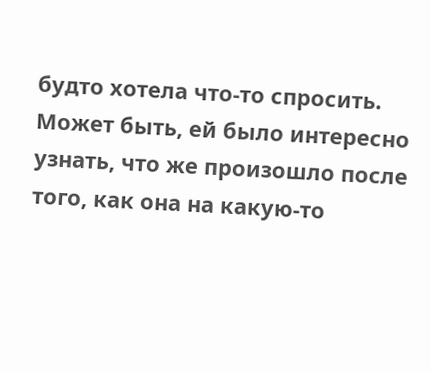будто хотела что-то спросить. Может быть, ей было интересно узнать, что же произошло после того, как она на какую-то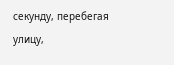секунду, перебегая улицу,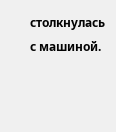столкнулась с машиной.